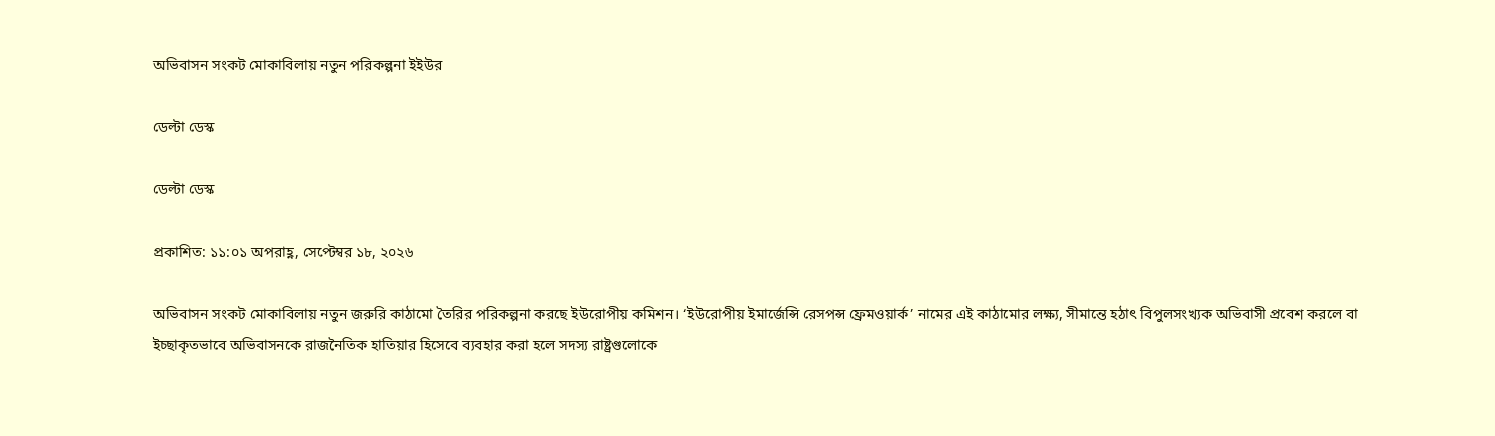অভিবাসন সংকট মোকাবিলায় নতুন পরিকল্পনা ইইউর

ডেল্টা ডেস্ক

ডেল্টা ডেস্ক

প্রকাশিত: ১১:০১ অপরাহ্ণ, সেপ্টেম্বর ১৮, ২০২৬

অভিবাসন সংকট মোকাবিলায় নতুন জরুরি কাঠামো তৈরির পরিকল্পনা করছে ইউরোপীয় কমিশন। ‘ইউরোপীয় ইমার্জেন্সি রেসপন্স ফ্রেমওয়ার্ক’ নামের এই কাঠামোর লক্ষ্য, সীমান্তে হঠাৎ বিপুলসংখ্যক অভিবাসী প্রবেশ করলে বা ইচ্ছাকৃতভাবে অভিবাসনকে রাজনৈতিক হাতিয়ার হিসেবে ব্যবহার করা হলে সদস্য রাষ্ট্রগুলোকে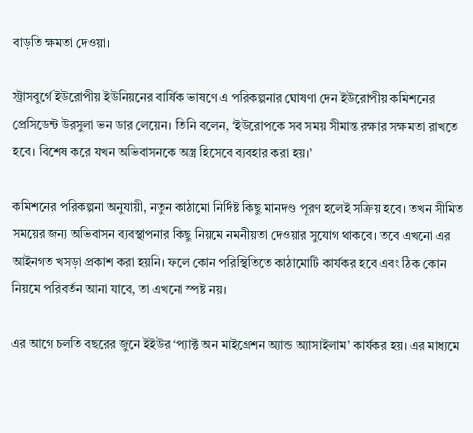বাড়তি ক্ষমতা দেওয়া।

স্ট্রাসবুর্গে ইউরোপীয় ইউনিয়নের বার্ষিক ভাষণে এ পরিকল্পনার ঘোষণা দেন ইউরোপীয় কমিশনের প্রেসিডেন্ট উরসুলা ভন ডার লেয়েন। তিনি বলেন, ‘ইউরোপকে সব সময় সীমান্ত রক্ষার সক্ষমতা রাখতে হবে। বিশেষ করে যখন অভিবাসনকে অস্ত্র হিসেবে ব্যবহার করা হয়।’

কমিশনের পরিকল্পনা অনুযায়ী, নতুন কাঠামো নির্দিষ্ট কিছু মানদণ্ড পূরণ হলেই সক্রিয় হবে। তখন সীমিত সময়ের জন্য অভিবাসন ব্যবস্থাপনার কিছু নিয়মে নমনীয়তা দেওয়ার সুযোগ থাকবে। তবে এখনো এর আইনগত খসড়া প্রকাশ করা হয়নি। ফলে কোন পরিস্থিতিতে কাঠামোটি কার্যকর হবে এবং ঠিক কোন নিয়মে পরিবর্তন আনা যাবে, তা এখনো স্পষ্ট নয়।

এর আগে চলতি বছরের জুনে ইইউর ‘প্যাক্ট অন মাইগ্রেশন অ্যান্ড অ্যাসাইলাম’ কার্যকর হয়। এর মাধ্যমে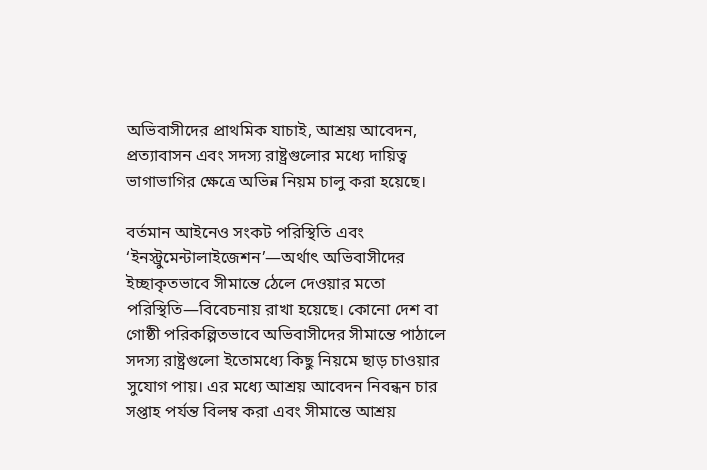অভিবাসীদের প্রাথমিক যাচাই, আশ্রয় আবেদন, প্রত্যাবাসন এবং সদস্য রাষ্ট্রগুলোর মধ্যে দায়িত্ব ভাগাভাগির ক্ষেত্রে অভিন্ন নিয়ম চালু করা হয়েছে।

বর্তমান আইনেও সংকট পরিস্থিতি এবং ‘ইনস্ট্রুমেন্টালাইজেশন’—অর্থাৎ অভিবাসীদের ইচ্ছাকৃতভাবে সীমান্তে ঠেলে দেওয়ার মতো পরিস্থিতি—বিবেচনায় রাখা হয়েছে। কোনো দেশ বা গোষ্ঠী পরিকল্পিতভাবে অভিবাসীদের সীমান্তে পাঠালে সদস্য রাষ্ট্রগুলো ইতোমধ্যে কিছু নিয়মে ছাড় চাওয়ার সুযোগ পায়। এর মধ্যে আশ্রয় আবেদন নিবন্ধন চার সপ্তাহ পর্যন্ত বিলম্ব করা এবং সীমান্তে আশ্রয়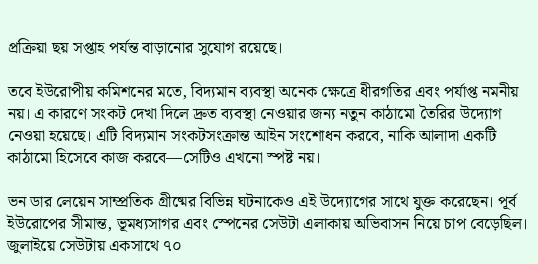প্রক্রিয়া ছয় সপ্তাহ পর্যন্ত বাড়ানোর সুযোগ রয়েছে।

তবে ইউরোপীয় কমিশনের মতে, বিদ্যমান ব্যবস্থা অনেক ক্ষেত্রে ধীরগতির এবং পর্যাপ্ত নমনীয় নয়। এ কারণে সংকট দেখা দিলে দ্রুত ব্যবস্থা নেওয়ার জন্য নতুন কাঠামো তৈরির উদ্যোগ নেওয়া হয়েছে। এটি বিদ্যমান সংকটসংক্রান্ত আইন সংশোধন করবে, নাকি আলাদা একটি কাঠামো হিসেবে কাজ করবে—সেটিও এখনো স্পষ্ট নয়।

ভন ডার লেয়েন সাম্প্রতিক গ্রীষ্মের বিভিন্ন ঘটনাকেও এই উদ্যোগের সাথে যুক্ত করেছেন। পূর্ব ইউরোপের সীমান্ত, ভূমধ্যসাগর এবং স্পেনের সেউটা এলাকায় অভিবাসন নিয়ে চাপ বেড়েছিল। জুলাইয়ে সেউটায় একসাথে ৭০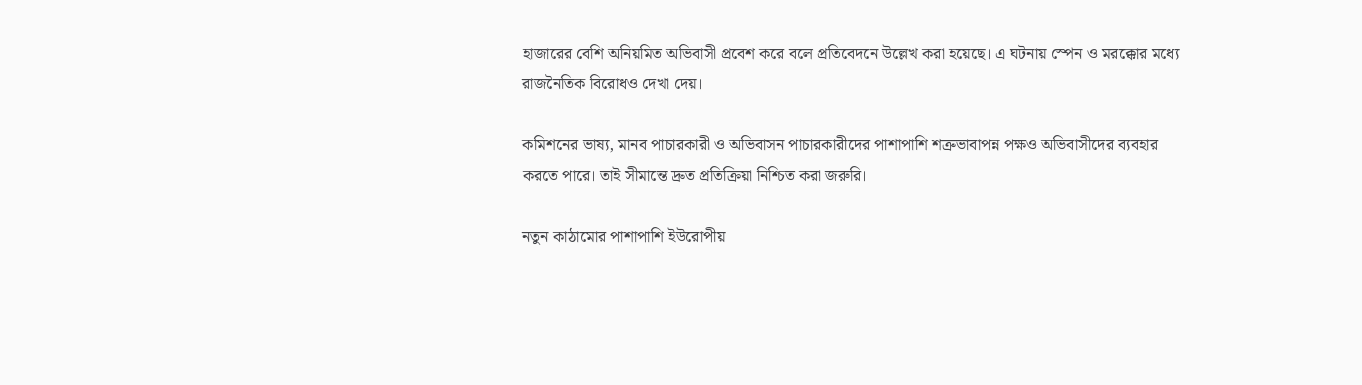হাজারের বেশি অনিয়মিত অভিবাসী প্রবেশ করে বলে প্রতিবেদনে উল্লেখ করা হয়েছে। এ ঘটনায় স্পেন ও মরক্কোর মধ্যে রাজনৈতিক বিরোধও দেখা দেয়।

কমিশনের ভাষ্য, মানব পাচারকারী ও অভিবাসন পাচারকারীদের পাশাপাশি শত্রুভাবাপন্ন পক্ষও অভিবাসীদের ব্যবহার করতে পারে। তাই সীমান্তে দ্রুত প্রতিক্রিয়া নিশ্চিত করা জরুরি।

নতুন কাঠামোর পাশাপাশি ইউরোপীয়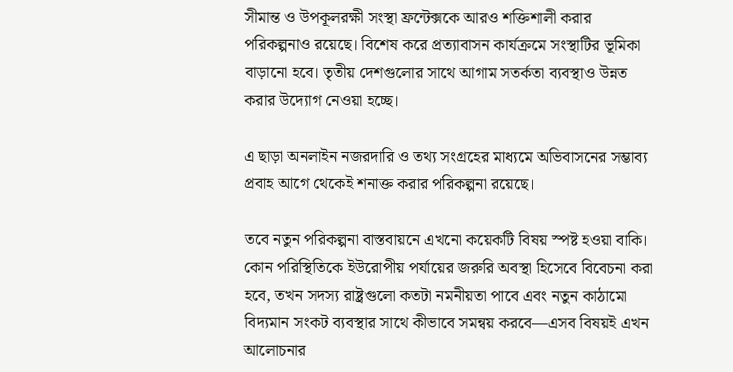সীমান্ত ও উপকূলরক্ষী সংস্থা ফ্রন্টেক্সকে আরও শক্তিশালী করার পরিকল্পনাও রয়েছে। বিশেষ করে প্রত্যাবাসন কার্যক্রমে সংস্থাটির ভূমিকা বাড়ানো হবে। তৃতীয় দেশগুলোর সাথে আগাম সতর্কতা ব্যবস্থাও উন্নত করার উদ্যোগ নেওয়া হচ্ছে।

এ ছাড়া অনলাইন নজরদারি ও তথ্য সংগ্রহের মাধ্যমে অভিবাসনের সম্ভাব্য প্রবাহ আগে থেকেই শনাক্ত করার পরিকল্পনা রয়েছে।

তবে নতুন পরিকল্পনা বাস্তবায়নে এখনো কয়েকটি বিষয় স্পষ্ট হওয়া বাকি। কোন পরিস্থিতিকে ইউরোপীয় পর্যায়ের জরুরি অবস্থা হিসেবে বিবেচনা করা হবে, তখন সদস্য রাষ্ট্রগুলো কতটা নমনীয়তা পাবে এবং নতুন কাঠামো বিদ্যমান সংকট ব্যবস্থার সাথে কীভাবে সমন্বয় করবে—এসব বিষয়ই এখন আলোচনার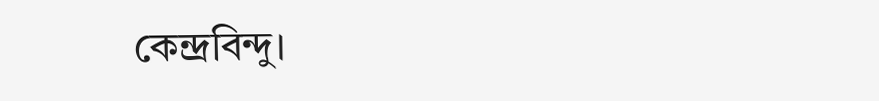কেন্দ্রবিন্দু।